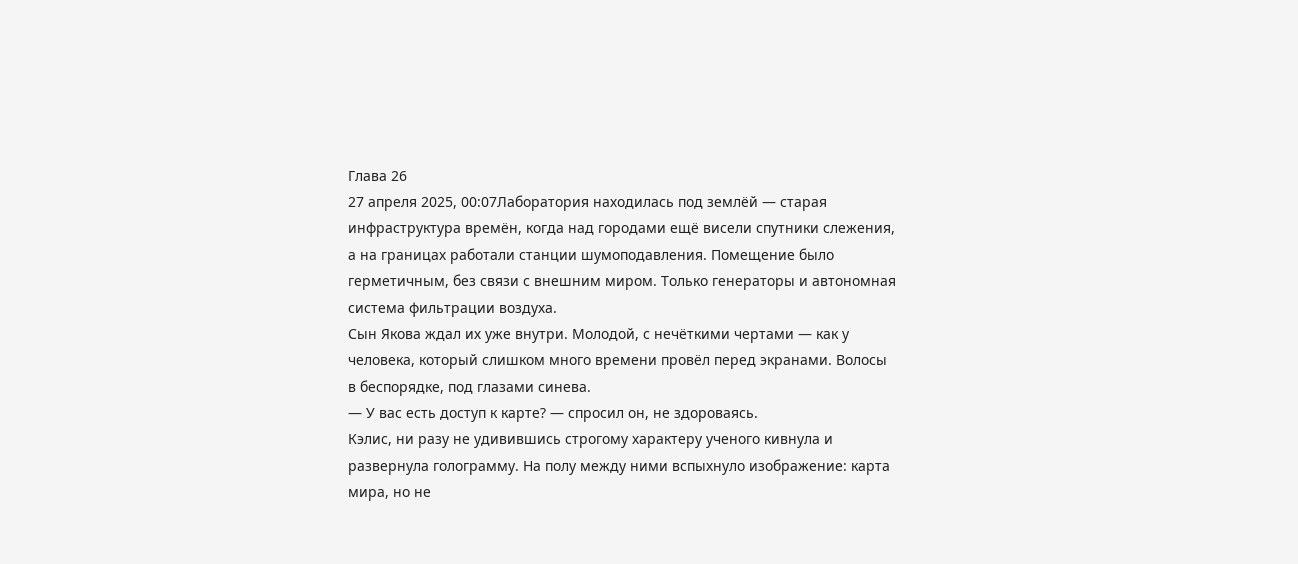Глава 26
27 апреля 2025, 00:07Лаборатория находилась под землёй — старая инфраструктура времён, когда над городами ещё висели спутники слежения, а на границах работали станции шумоподавления. Помещение было герметичным, без связи с внешним миром. Только генераторы и автономная система фильтрации воздуха.
Сын Якова ждал их уже внутри. Молодой, с нечёткими чертами — как у человека, который слишком много времени провёл перед экранами. Волосы в беспорядке, под глазами синева.
— У вас есть доступ к карте? — спросил он, не здороваясь.
Кэлис, ни разу не удивившись строгому характеру ученого кивнула и развернула голограмму. На полу между ними вспыхнуло изображение: карта мира, но не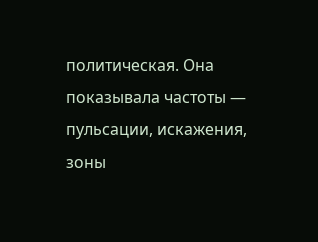политическая. Она показывала частоты — пульсации, искажения, зоны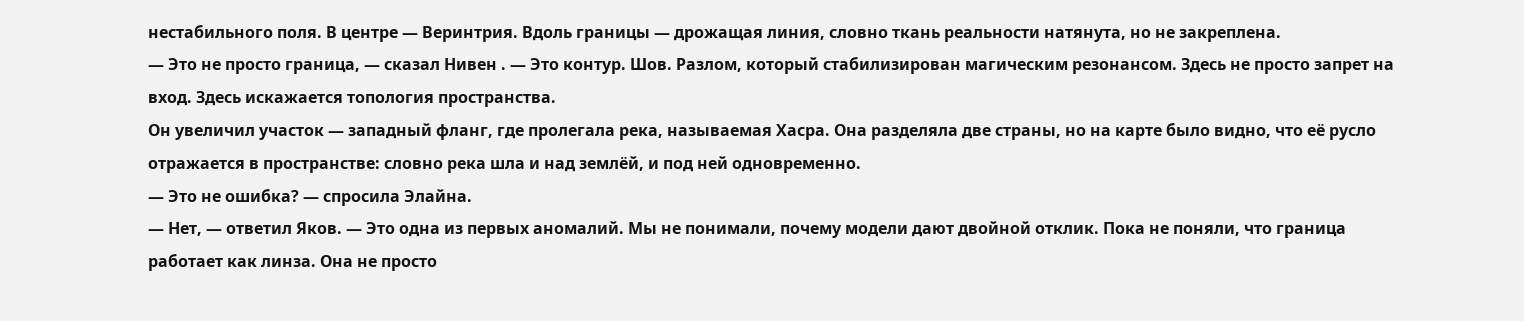нестабильного поля. В центре — Веринтрия. Вдоль границы — дрожащая линия, словно ткань реальности натянута, но не закреплена.
— Это не просто граница, — сказал Нивен . — Это контур. Шов. Разлом, который стабилизирован магическим резонансом. Здесь не просто запрет на вход. Здесь искажается топология пространства.
Он увеличил участок — западный фланг, где пролегала река, называемая Хасра. Она разделяла две страны, но на карте было видно, что её русло отражается в пространстве: словно река шла и над землёй, и под ней одновременно.
— Это не ошибка? — спросила Элайна.
— Нет, — ответил Яков. — Это одна из первых аномалий. Мы не понимали, почему модели дают двойной отклик. Пока не поняли, что граница работает как линза. Она не просто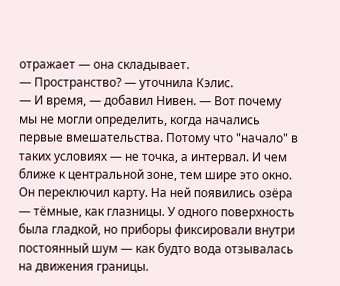отражает — она складывает.
— Пространство? — уточнила Кэлис.
— И время, — добавил Нивен. — Вот почему мы не могли определить, когда начались первые вмешательства. Потому что "начало" в таких условиях — не точка, а интервал. И чем ближе к центральной зоне, тем шире это окно.
Он переключил карту. На ней появились озёра — тёмные, как глазницы. У одного поверхность была гладкой, но приборы фиксировали внутри постоянный шум — как будто вода отзывалась на движения границы.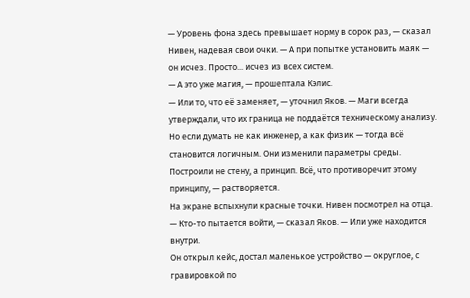— Уровень фона здесь превышает норму в сорок раз, — сказал Нивен, надевая свои очки. — А при попытке установить маяк — он исчез. Просто... исчез из всех систем.
— А это уже магия, — прошептала Кэлис.
— Или то, что её заменяет, — уточнил Яков. — Маги всегда утверждали, что их граница не поддаётся техническому анализу. Но если думать не как инженер, а как физик — тогда всё становится логичным. Они изменили параметры среды. Построили не стену, а принцип. Всё, что противоречит этому принципу, — растворяется.
На экране вспыхнули красные точки. Нивен посмотрел на отца.
— Кто-то пытается войти, — сказал Яков. — Или уже находится внутри.
Он открыл кейс, достал маленькое устройство — округлое, с гравировкой по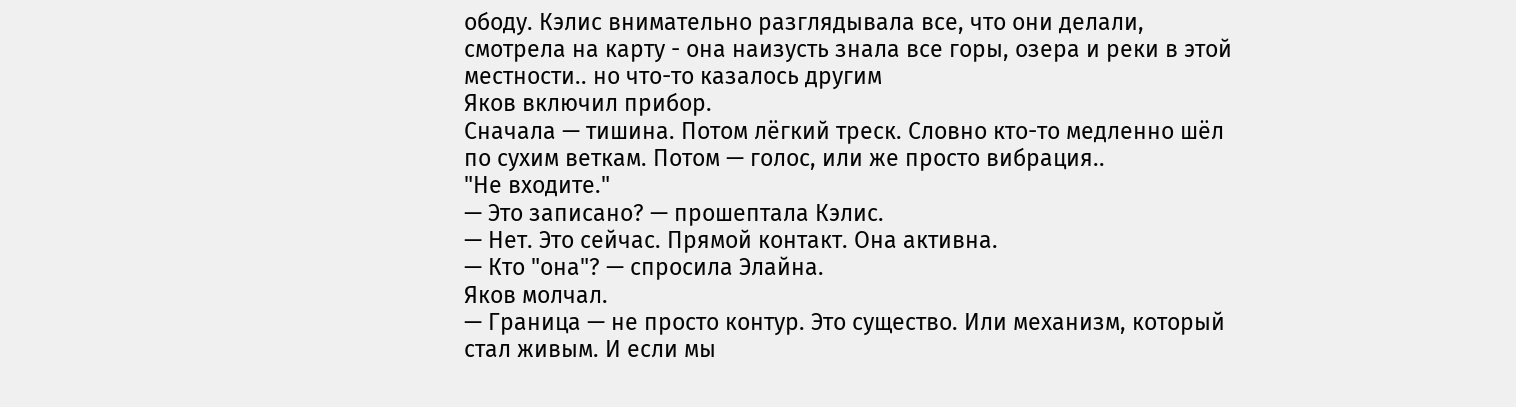ободу. Кэлис внимательно разглядывала все, что они делали, смотрела на карту - она наизусть знала все горы, озера и реки в этой местности.. но что-то казалось другим
Яков включил прибор.
Сначала — тишина. Потом лёгкий треск. Словно кто-то медленно шёл по сухим веткам. Потом — голос, или же просто вибрация..
"Не входите."
— Это записано? — прошептала Кэлис.
— Нет. Это сейчас. Прямой контакт. Она активна.
— Кто "она"? — спросила Элайна.
Яков молчал.
— Граница — не просто контур. Это существо. Или механизм, который стал живым. И если мы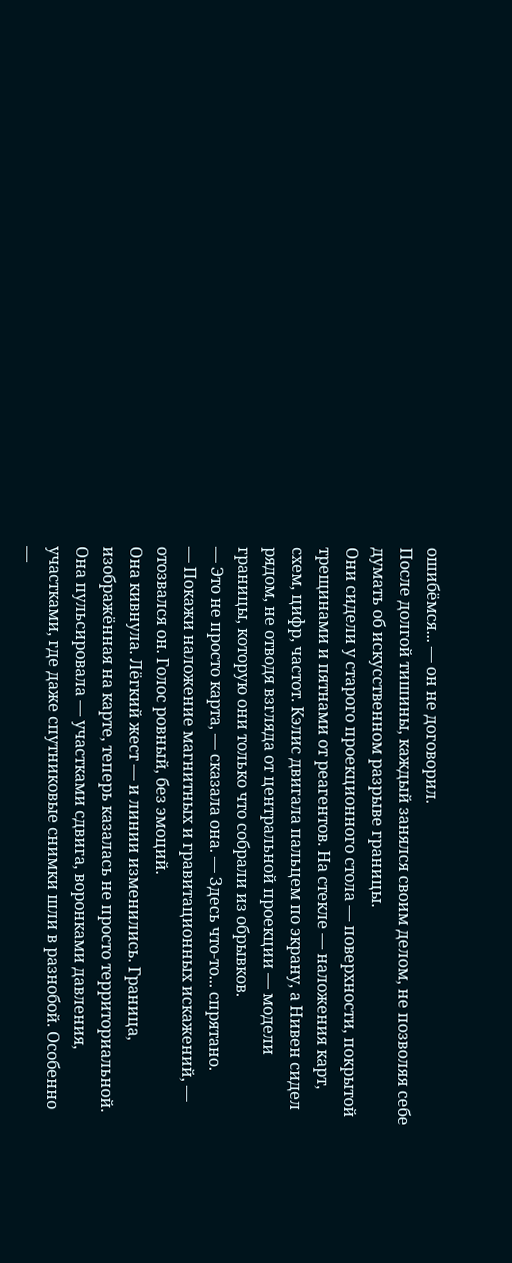ошибёмся... — он не договорил.
После долгой тишины, каждый занялся своим делом, не позволяя себе думать об искусственном разрыве границы.
Они сидели у старого проекционного стола — поверхности, покрытой трещинами и пятнами от реагентов. На стекле — наложения карт, схем, цифр, частот. Кэлис двигала пальцем по экрану, а Нивен сидел рядом, не отводя взгляда от центральной проекции — модели границы, которую они только что собрали из обрывков.
— Это не просто карта, — сказала она. — Здесь что-то... спрятано.
— Покажи наложение магнитных и гравитационных искажений, — отозвался он. Голос ровный, без эмоций.
Она кивнула. Лёгкий жест — и линии изменились. Граница, изображённая на карте, теперь казалась не просто территориальной. Она пульсировала — участками сдвига, воронками давления, участками, где даже спутниковые снимки шли в разнобой. Особенно —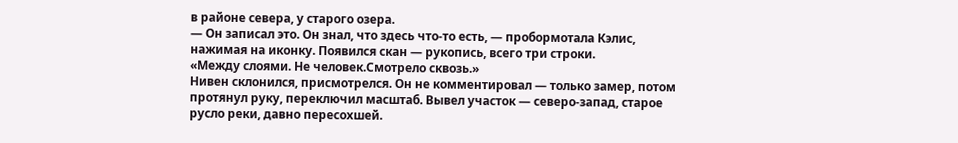в районе севера, у старого озера.
— Он записал это. Он знал, что здесь что-то есть, — пробормотала Кэлис, нажимая на иконку. Появился скан — рукопись, всего три строки.
«Между слоями. Не человек.Смотрело сквозь.»
Нивен склонился, присмотрелся. Он не комментировал — только замер, потом протянул руку, переключил масштаб. Вывел участок — северо-запад, старое русло реки, давно пересохшей.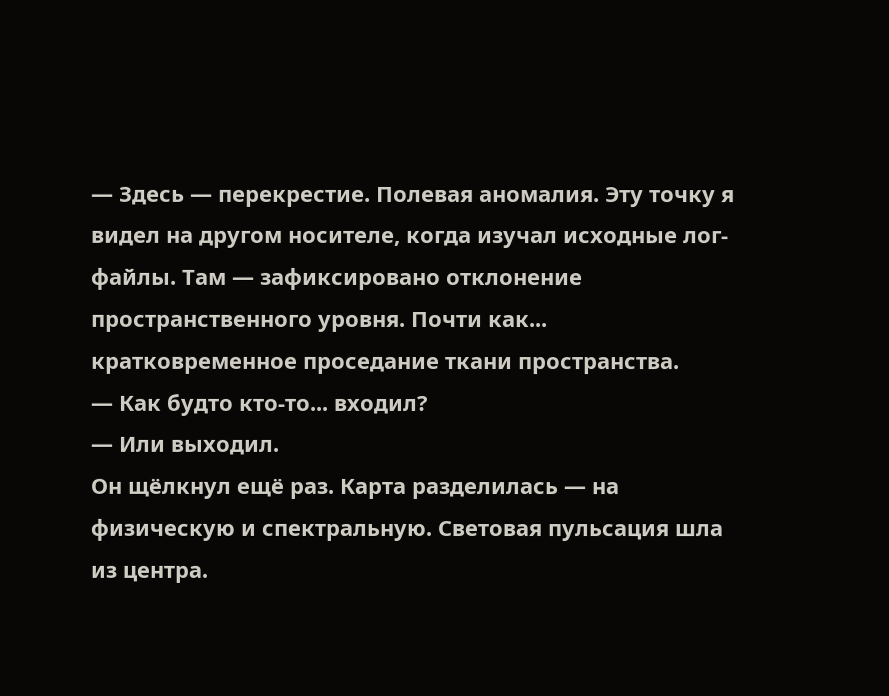— Здесь — перекрестие. Полевая аномалия. Эту точку я видел на другом носителе, когда изучал исходные лог-файлы. Там — зафиксировано отклонение пространственного уровня. Почти как... кратковременное проседание ткани пространства.
— Как будто кто-то... входил?
— Или выходил.
Он щёлкнул ещё раз. Карта разделилась — на физическую и спектральную. Световая пульсация шла из центра.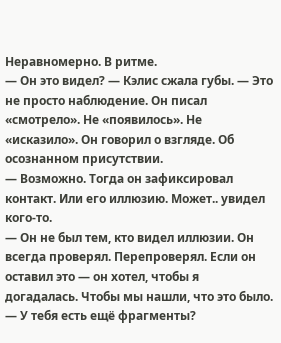Неравномерно. В ритме.
— Он это видел? — Кэлис сжала губы. — Это не просто наблюдение. Он писал «смотрело». Не «появилось». Не «исказило». Он говорил о взгляде. Об осознанном присутствии.
— Возможно. Тогда он зафиксировал контакт. Или его иллюзию. Может.. увидел кого-то.
— Он не был тем, кто видел иллюзии. Он всегда проверял. Перепроверял. Если он оставил это — он хотел, чтобы я догадалась. Чтобы мы нашли, что это было.
— У тебя есть ещё фрагменты?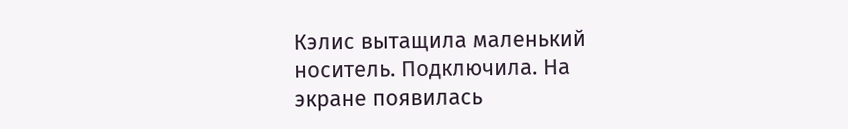Кэлис вытащила маленький носитель. Подключила. На экране появилась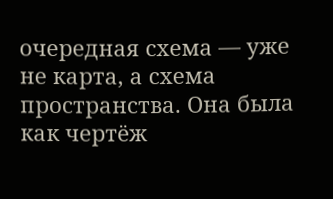очередная схема — уже не карта, а схема пространства. Она была как чертёж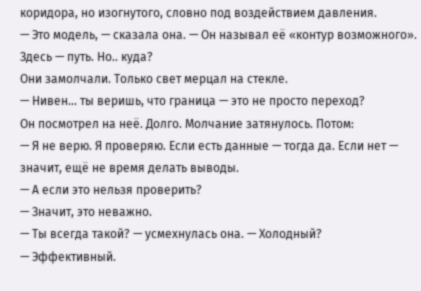коридора, но изогнутого, словно под воздействием давления.
— Это модель, — сказала она. — Он называл её «контур возможного». Здесь — путь. Но.. куда?
Они замолчали. Только свет мерцал на стекле.
— Нивен... ты веришь, что граница — это не просто переход?
Он посмотрел на неё. Долго. Молчание затянулось. Потом:
— Я не верю. Я проверяю. Если есть данные — тогда да. Если нет — значит, ещё не время делать выводы.
— А если это нельзя проверить?
— Значит, это неважно.
— Ты всегда такой? — усмехнулась она. — Холодный?
— Эффективный.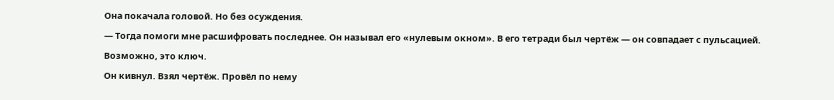Она покачала головой. Но без осуждения.
— Тогда помоги мне расшифровать последнее. Он называл его «нулевым окном». В его тетради был чертёж — он совпадает с пульсацией. Возможно, это ключ.
Он кивнул. Взял чертёж. Провёл по нему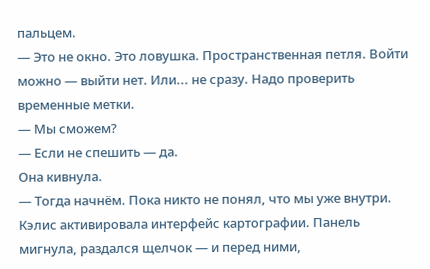пальцем.
— Это не окно. Это ловушка. Пространственная петля. Войти можно — выйти нет. Или... не сразу. Надо проверить временные метки.
— Мы сможем?
— Если не спешить — да.
Она кивнула.
— Тогда начнём. Пока никто не понял, что мы уже внутри.
Кэлис активировала интерфейс картографии. Панель мигнула, раздался щелчок — и перед ними,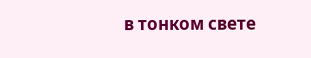в тонком свете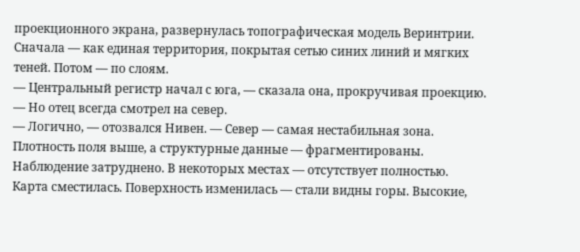проекционного экрана, развернулась топографическая модель Веринтрии. Сначала — как единая территория, покрытая сетью синих линий и мягких теней. Потом — по слоям.
— Центральный регистр начал с юга, — сказала она, прокручивая проекцию. — Но отец всегда смотрел на север.
— Логично, — отозвался Нивен. — Север — самая нестабильная зона. Плотность поля выше, а структурные данные — фрагментированы. Наблюдение затруднено. В некоторых местах — отсутствует полностью.
Карта сместилась. Поверхность изменилась — стали видны горы. Высокие,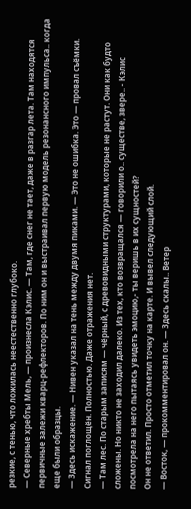резкие, с тенью, что ложилась неестественно глубоко.
— Северные хребты Мель, — произнесла Кэлис. — Там, где снег не тает, даже в разгар лета. Там находятся первичные залежи кварц-рефлекторов. По ним он и выстраивал первую модель резонансного импульса.. когда еще были образцы.
— Здесь искажение. — Нивен указал на тень между двумя пиками. — Это не ошибка. Это — провал съёмки. Сигнал поглощён. Полностью. Даже отражения нет.
— Там лес. По старым записям — чёрный, с древовидными структурами, которые не растут. Они как будто сложены. Но никто не заходил далеко. Из тех, кто возвращался — говорили о.. существе, звере.. - Кэлис посмотрела на него пытаясь увидеть эмоцию,- ты веришь в их сущностей?
Он не ответил. Просто отметил точку на карте. И вывел следующий слой.
— Восток, — прокомментировал он. — Здесь скалы.. Ветер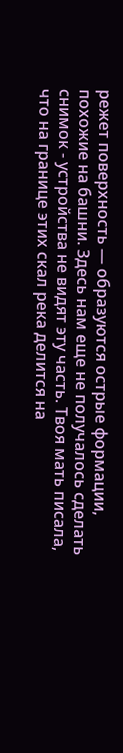режет поверхность — образуются острые формации, похожие на башни. Здесь нам еще не получалось сделать снимок - устройства не видят эту часть. Твоя мать писала, что на границе этих скал река делится на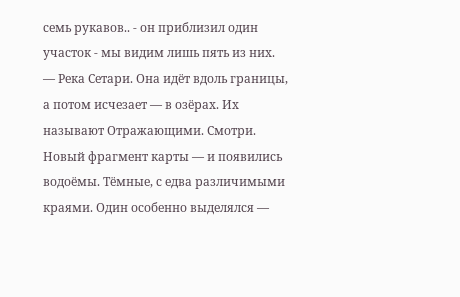семь рукавов.. - он приблизил один участок - мы видим лишь пять из них.
— Река Сетари. Она идёт вдоль границы, а потом исчезает — в озёрах. Их называют Отражающими. Смотри.
Новый фрагмент карты — и появились водоёмы. Тёмные, с едва различимыми краями. Один особенно выделялся —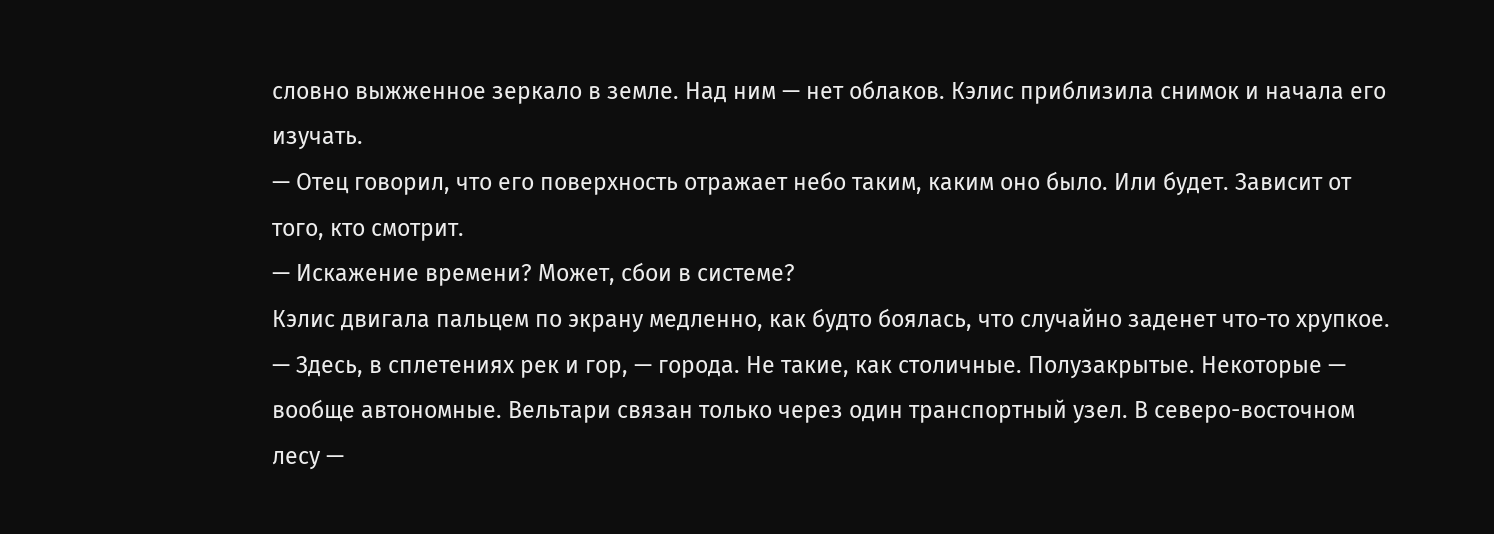словно выжженное зеркало в земле. Над ним — нет облаков. Кэлис приблизила снимок и начала его изучать.
— Отец говорил, что его поверхность отражает небо таким, каким оно было. Или будет. Зависит от того, кто смотрит.
— Искажение времени? Может, сбои в системе?
Кэлис двигала пальцем по экрану медленно, как будто боялась, что случайно заденет что-то хрупкое.
— Здесь, в сплетениях рек и гор, — города. Не такие, как столичные. Полузакрытые. Некоторые — вообще автономные. Вельтари связан только через один транспортный узел. В северо-восточном лесу —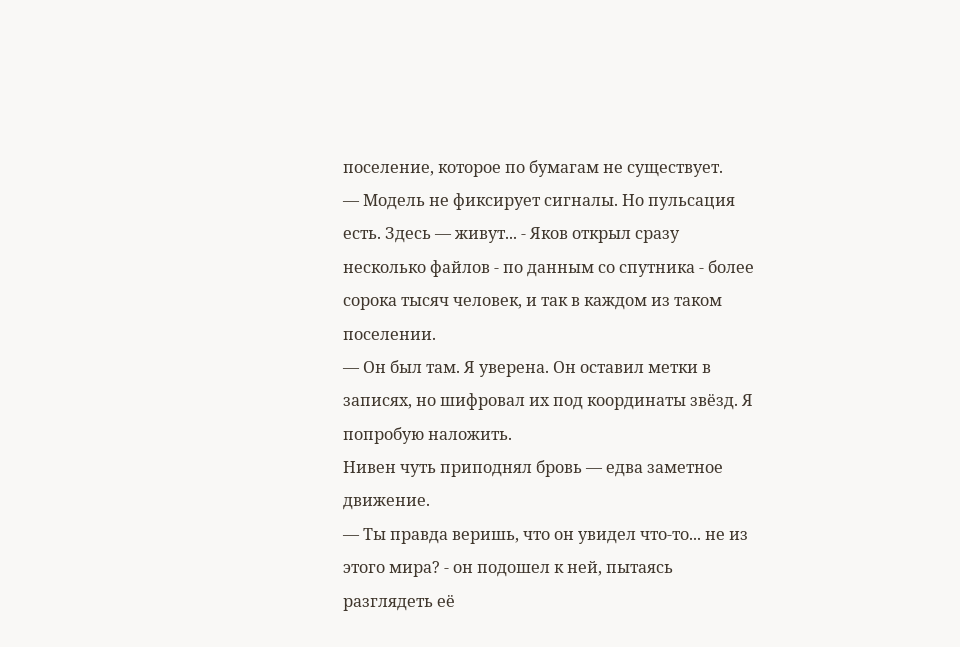поселение, которое по бумагам не существует.
— Модель не фиксирует сигналы. Но пульсация есть. Здесь — живут... - Яков открыл сразу несколько файлов - по данным со спутника - более сорока тысяч человек, и так в каждом из таком поселении.
— Он был там. Я уверена. Он оставил метки в записях, но шифровал их под координаты звёзд. Я попробую наложить.
Нивен чуть приподнял бровь — едва заметное движение.
— Ты правда веришь, что он увидел что-то... не из этого мира? - он подошел к ней, пытаясь разглядеть её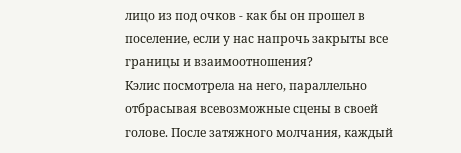лицо из под очков - как бы он прошел в поселение, если у нас напрочь закрыты все границы и взаимоотношения?
Кэлис посмотрела на него, параллельно отбрасывая всевозможные сцены в своей голове. После затяжного молчания, каждый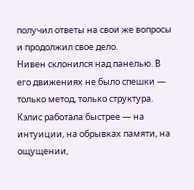получил ответы на свои же вопросы и продолжил свое дело.
Нивен склонился над панелью. В его движениях не было спешки — только метод, только структура. Кэлис работала быстрее — на интуиции, на обрывках памяти, на ощущении,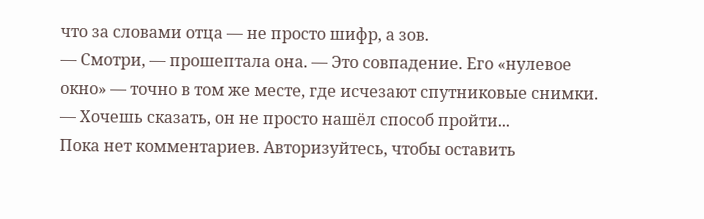что за словами отца — не просто шифр, а зов.
— Смотри, — прошептала она. — Это совпадение. Его «нулевое окно» — точно в том же месте, где исчезают спутниковые снимки.
— Хочешь сказать, он не просто нашёл способ пройти...
Пока нет комментариев. Авторизуйтесь, чтобы оставить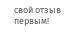свой отзыв первым!